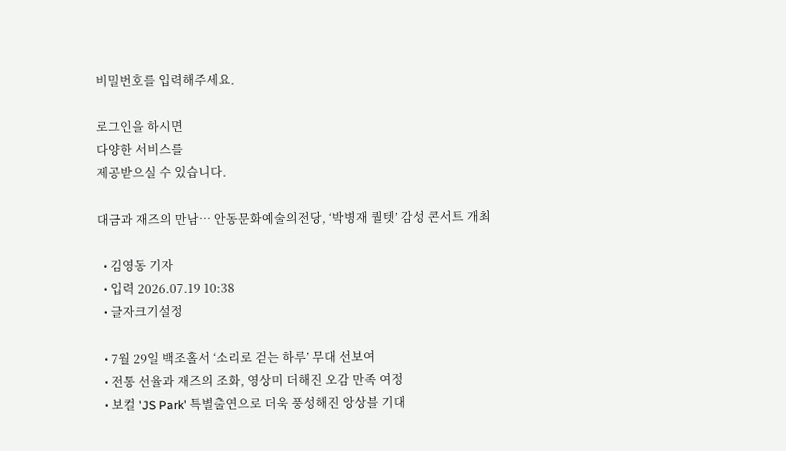비밀번호를 입력해주세요.

로그인을 하시면
다양한 서비스를
제공받으실 수 있습니다.

대금과 재즈의 만남… 안동문화예술의전당, ‘박병재 퀄텟’ 감성 콘서트 개최

  • 김영동 기자
  • 입력 2026.07.19 10:38
  • 글자크기설정

  • 7월 29일 백조홀서 ‘소리로 걷는 하루’ 무대 선보여
  • 전통 선율과 재즈의 조화, 영상미 더해진 오감 만족 여정
  • 보컬 'JS Park' 특별출연으로 더욱 풍성해진 앙상블 기대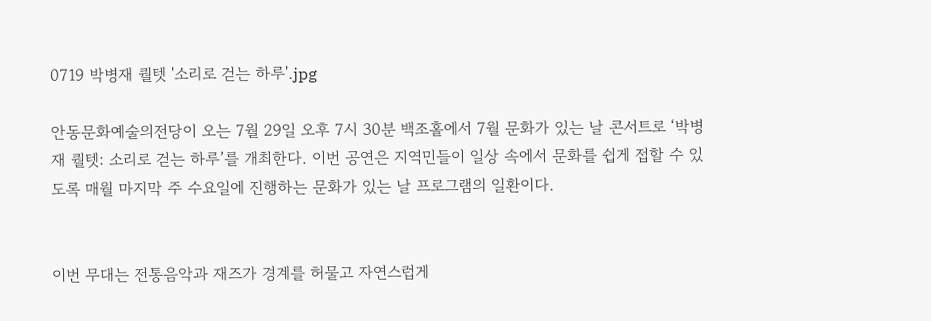0719 박병재 퀄텟 '소리로 걷는 하루'.jpg

안동문화예술의전당이 오는 7월 29일 오후 7시 30분 백조홀에서 7월 문화가 있는 날 콘서트로 ‘박병재 퀄텟: 소리로 걷는 하루’를 개최한다. 이번 공연은 지역민들이 일상 속에서 문화를 쉽게 접할 수 있도록 매월 마지막 주 수요일에 진행하는 문화가 있는 날 프로그램의 일환이다.


이번 무대는 전통음악과 재즈가 경계를 허물고 자연스럽게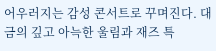어우러지는 감성 콘서트로 꾸며진다. 대금의 깊고 아늑한 울림과 재즈 특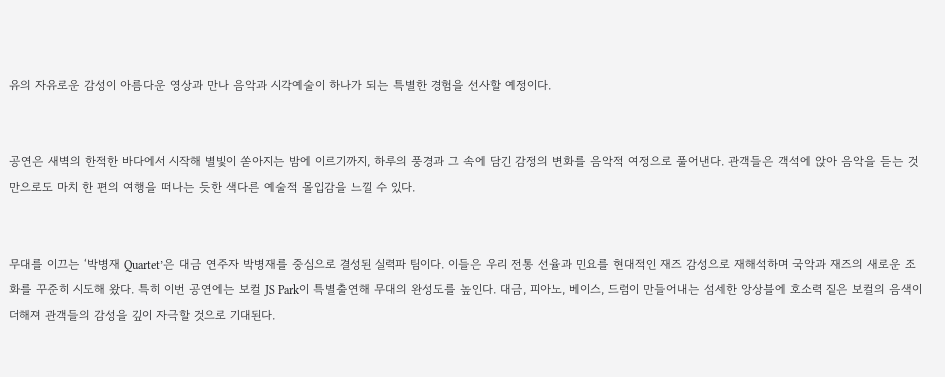유의 자유로운 감성이 아름다운 영상과 만나 음악과 시각예술이 하나가 되는 특별한 경험을 선사할 예정이다.


공연은 새벽의 한적한 바다에서 시작해 별빛이 쏟아지는 밤에 이르기까지, 하루의 풍경과 그 속에 담긴 감정의 변화를 음악적 여정으로 풀어낸다. 관객들은 객석에 앉아 음악을 듣는 것만으로도 마치 한 편의 여행을 떠나는 듯한 색다른 예술적 몰입감을 느낄 수 있다.


무대를 이끄는 ‘박병재 Quartet’은 대금 연주자 박병재를 중심으로 결성된 실력파 팀이다. 이들은 우리 전통 선율과 민요를 현대적인 재즈 감성으로 재해석하며 국악과 재즈의 새로운 조화를 꾸준히 시도해 왔다. 특히 이번 공연에는 보컬 JS Park이 특별출연해 무대의 완성도를 높인다. 대금, 피아노, 베이스, 드럼이 만들어내는 섬세한 앙상블에 호소력 짙은 보컬의 음색이 더해져 관객들의 감성을 깊이 자극할 것으로 기대된다.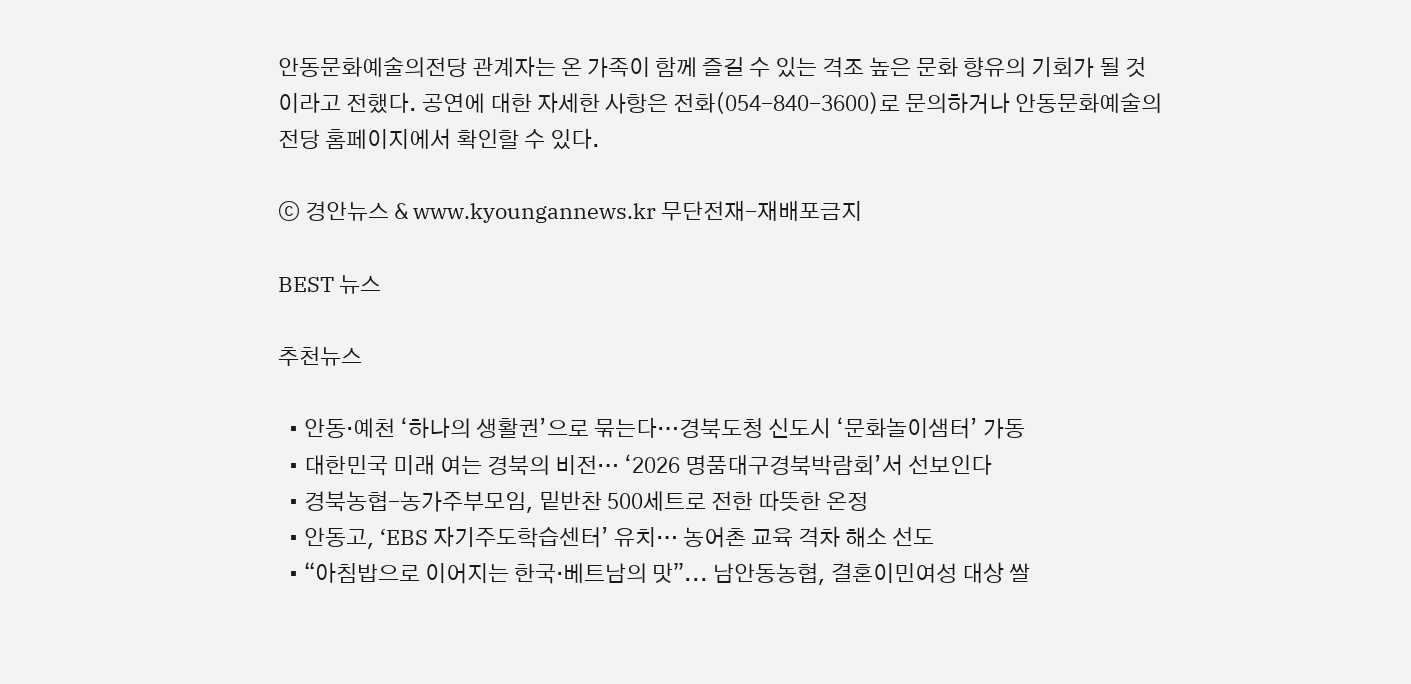안동문화예술의전당 관계자는 온 가족이 함께 즐길 수 있는 격조 높은 문화 향유의 기회가 될 것이라고 전했다. 공연에 대한 자세한 사항은 전화(054-840-3600)로 문의하거나 안동문화예술의전당 홈페이지에서 확인할 수 있다.

ⓒ 경안뉴스 & www.kyoungannews.kr 무단전재-재배포금지

BEST 뉴스

추천뉴스

  • 안동·예천 ‘하나의 생활권’으로 묶는다…경북도청 신도시 ‘문화놀이샘터’ 가동
  • 대한민국 미래 여는 경북의 비전… ‘2026 명품대구경북박람회’서 선보인다
  • 경북농협-농가주부모임, 밑반찬 500세트로 전한 따뜻한 온정
  • 안동고, ‘EBS 자기주도학습센터’ 유치… 농어촌 교육 격차 해소 선도
  • “아침밥으로 이어지는 한국·베트남의 맛”... 남안동농협, 결혼이민여성 대상 쌀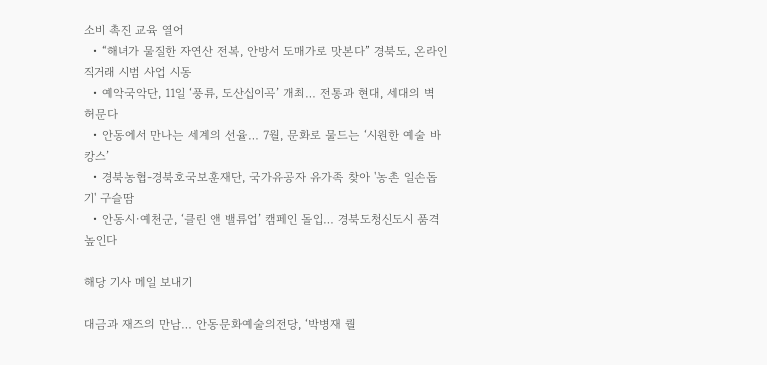소비 촉진 교육 열어
  • “해녀가 물질한 자연산 전복, 안방서 도매가로 맛본다” 경북도, 온라인 직거래 시범 사업 시동
  • 예악국악단, 11일 ‘풍류, 도산십이곡’ 개최… 전통과 현대, 세대의 벽 허문다
  • 안동에서 만나는 세계의 선율… 7월, 문화로 물드는 ‘시원한 예술 바캉스’
  • 경북농협-경북호국보훈재단, 국가유공자 유가족 찾아 '농촌 일손돕기' 구슬땀
  • 안동시·예천군, ‘클린 앤 밸류업’ 캠페인 돌입… 경북도청신도시 품격 높인다

해당 기사 메일 보내기

대금과 재즈의 만남… 안동문화예술의전당, ‘박병재 퀄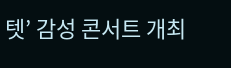텟’ 감성 콘서트 개최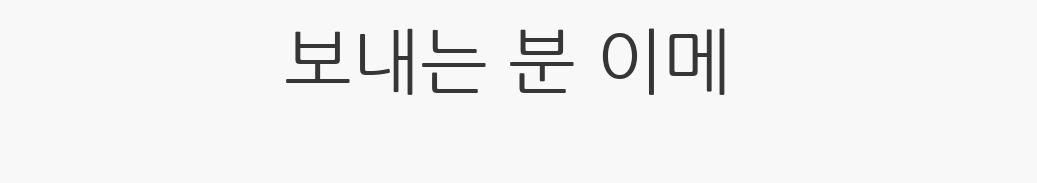보내는 분 이메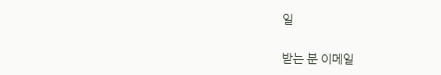일

받는 분 이메일